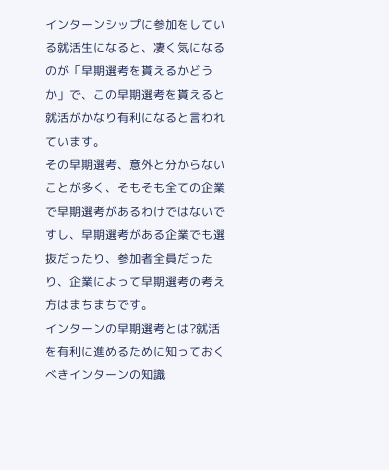インターンシップに参加をしている就活生になると、凄く気になるのが「早期選考を貰えるかどうか」で、この早期選考を貰えると就活がかなり有利になると言われています。
その早期選考、意外と分からないことが多く、そもそも全ての企業で早期選考があるわけではないですし、早期選考がある企業でも選抜だったり、参加者全員だったり、企業によって早期選考の考え方はまちまちです。
インターンの早期選考とは?就活を有利に進めるために知っておくべきインターンの知識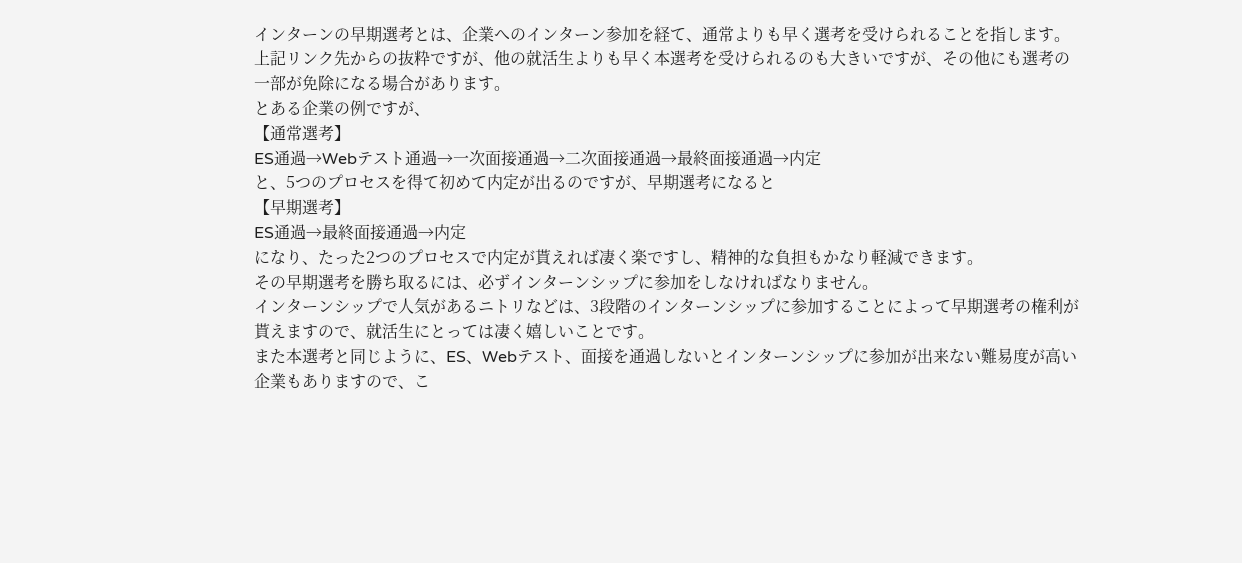インターンの早期選考とは、企業へのインターン参加を経て、通常よりも早く選考を受けられることを指します。
上記リンク先からの抜粋ですが、他の就活生よりも早く本選考を受けられるのも大きいですが、その他にも選考の一部が免除になる場合があります。
とある企業の例ですが、
【通常選考】
ES通過→Webテスト通過→一次面接通過→二次面接通過→最終面接通過→内定
と、5つのプロセスを得て初めて内定が出るのですが、早期選考になると
【早期選考】
ES通過→最終面接通過→内定
になり、たった2つのプロセスで内定が貰えれば凄く楽ですし、精神的な負担もかなり軽減できます。
その早期選考を勝ち取るには、必ずインターンシップに参加をしなければなりません。
インターンシップで人気があるニトリなどは、3段階のインターンシップに参加することによって早期選考の権利が貰えますので、就活生にとっては凄く嬉しいことです。
また本選考と同じように、ES、Webテスト、面接を通過しないとインターンシップに参加が出来ない難易度が高い企業もありますので、こ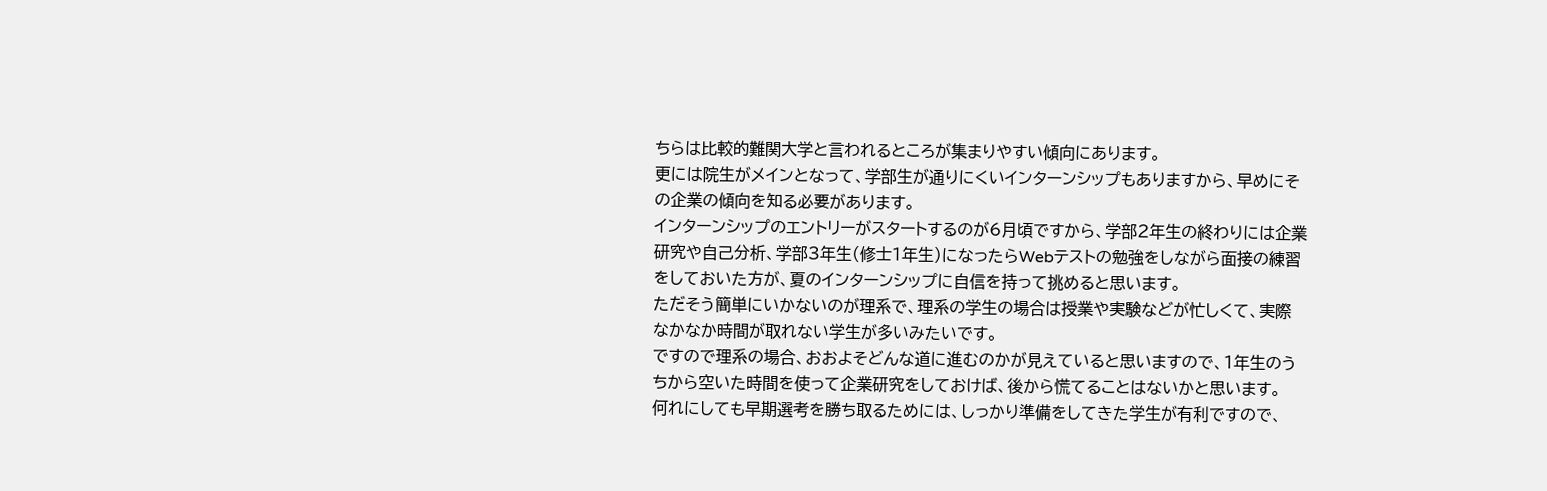ちらは比較的難関大学と言われるところが集まりやすい傾向にあります。
更には院生がメインとなって、学部生が通りにくいインターンシップもありますから、早めにその企業の傾向を知る必要があります。
インターンシップのエントリーがスタートするのが6月頃ですから、学部2年生の終わりには企業研究や自己分析、学部3年生(修士1年生)になったらWebテストの勉強をしながら面接の練習をしておいた方が、夏のインターンシップに自信を持って挑めると思います。
ただそう簡単にいかないのが理系で、理系の学生の場合は授業や実験などが忙しくて、実際なかなか時間が取れない学生が多いみたいです。
ですので理系の場合、おおよそどんな道に進むのかが見えていると思いますので、1年生のうちから空いた時間を使って企業研究をしておけば、後から慌てることはないかと思います。
何れにしても早期選考を勝ち取るためには、しっかり準備をしてきた学生が有利ですので、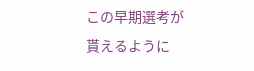この早期選考が貰えるように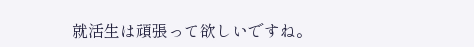就活生は頑張って欲しいですね。